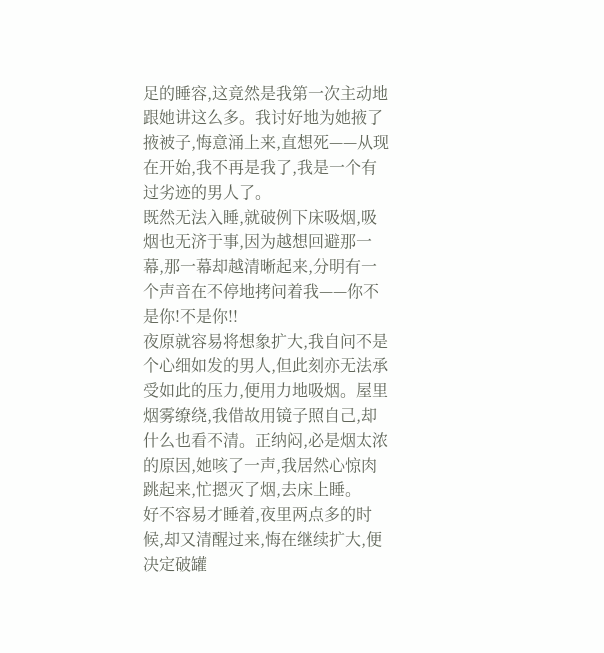足的睡容,这竟然是我第一次主动地跟她讲这么多。我讨好地为她掖了掖被子,悔意涌上来,直想死——从现在开始,我不再是我了,我是一个有过劣迹的男人了。
既然无法入睡,就破例下床吸烟,吸烟也无济于事,因为越想回避那一幕,那一幕却越清晰起来,分明有一个声音在不停地拷问着我——你不是你!不是你!!
夜原就容易将想象扩大,我自问不是个心细如发的男人,但此刻亦无法承受如此的压力,便用力地吸烟。屋里烟雾缭绕,我借故用镜子照自己,却什么也看不清。正纳闷,必是烟太浓的原因,她咳了一声,我居然心惊肉跳起来,忙摁灭了烟,去床上睡。
好不容易才睡着,夜里两点多的时候,却又清醒过来,悔在继续扩大,便决定破罐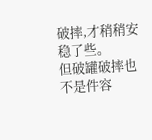破摔,才稍稍安稳了些。
但破罐破摔也不是件容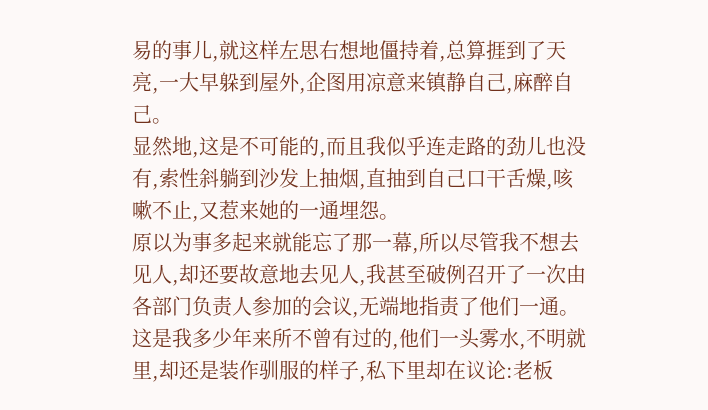易的事儿,就这样左思右想地僵持着,总算捱到了天亮,一大早躲到屋外,企图用凉意来镇静自己,麻醉自己。
显然地,这是不可能的,而且我似乎连走路的劲儿也没有,索性斜躺到沙发上抽烟,直抽到自己口干舌燥,咳嗽不止,又惹来她的一通埋怨。
原以为事多起来就能忘了那一幕,所以尽管我不想去见人,却还要故意地去见人,我甚至破例召开了一次由各部门负责人参加的会议,无端地指责了他们一通。
这是我多少年来所不曾有过的,他们一头雾水,不明就里,却还是装作驯服的样子,私下里却在议论:老板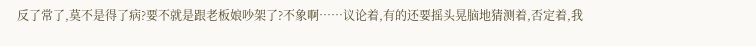反了常了,莫不是得了病?要不就是跟老板娘吵架了?不象啊……议论着,有的还要摇头晃脑地猜测着,否定着,我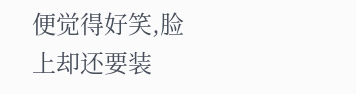便觉得好笑,脸上却还要装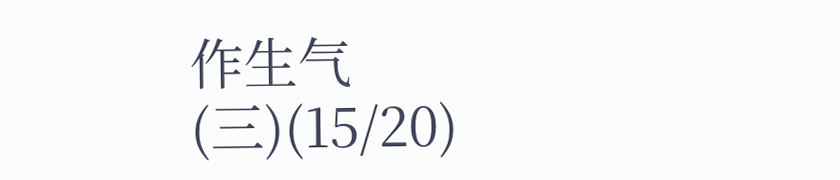作生气
(三)(15/20)